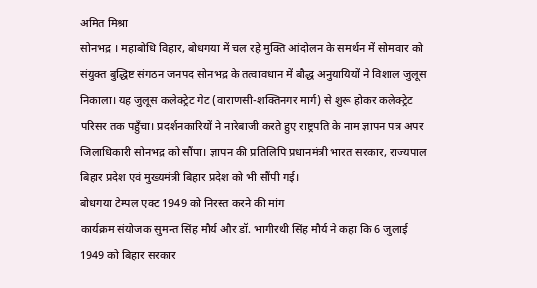अमित मिश्रा
सोनभद्र । महाबोधि विहार, बोधगया में चल रहे मुक्ति आंदोलन के समर्थन में सोमवार को संयुक्त बुद्धिष्ट संगठन जनपद सोनभद्र के तत्वावधान में बौद्ध अनुयायियों ने विशाल जुलूस निकाला। यह जुलूस कलेक्ट्रेट गेट (वाराणसी-शक्तिनगर मार्ग) से शुरू होकर कलेक्ट्रेट परिसर तक पहुँचा। प्रदर्शनकारियों ने नारेबाजी करते हुए राष्ट्रपति के नाम ज्ञापन पत्र अपर जिलाधिकारी सोनभद्र को सौंपा। ज्ञापन की प्रतिलिपि प्रधानमंत्री भारत सरकार, राज्यपाल बिहार प्रदेश एवं मुख्यमंत्री बिहार प्रदेश को भी सौंपी गई।
बोधगया टेम्पल एक्ट 1949 को निरस्त करने की मांग
कार्यक्रम संयोजक सुमन्त सिंह मौर्य और डॉ. भागीरथी सिंह मौर्य ने कहा कि 6 जुलाई 1949 को बिहार सरकार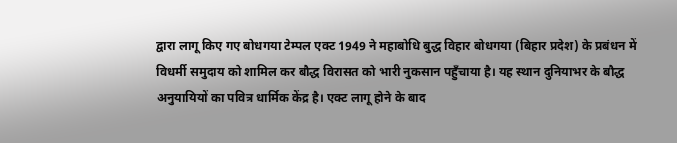द्वारा लागू किए गए बोधगया टेम्पल एक्ट 1949 ने महाबोधि बुद्ध विहार बोधगया (बिहार प्रदेश) के प्रबंधन में विधर्मी समुदाय को शामिल कर बौद्ध विरासत को भारी नुकसान पहुँचाया है। यह स्थान दुनियाभर के बौद्ध अनुयायियों का पवित्र धार्मिक केंद्र है। एक्ट लागू होने के बाद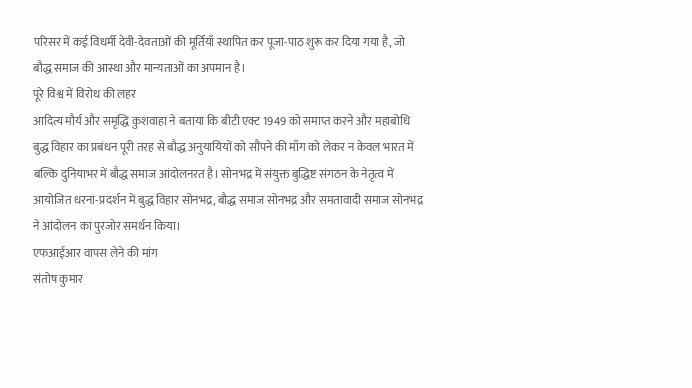परिसर में कई विधर्मी देवी-देवताओं की मूर्तियाँ स्थापित कर पूजा-पाठ शुरू कर दिया गया है, जो बौद्ध समाज की आस्था और मान्यताओं का अपमान है।
पूरे विश्व में विरोध की लहर
आदित्य मौर्य और समृद्धि कुशवाहा ने बताया कि बीटी एक्ट 1949 को समाप्त करने और महाबोधि बुद्ध विहार का प्रबंधन पूरी तरह से बौद्ध अनुयायियों को सौंपने की माँग को लेकर न केवल भारत में बल्कि दुनियाभर में बौद्ध समाज आंदोलनरत है। सोनभद्र में संयुक्त बुद्धिष्ट संगठन के नेतृत्व में आयोजित धरना-प्रदर्शन में बुद्ध विहार सोनभद्र, बौद्ध समाज सोनभद्र और समतावादी समाज सोनभद्र ने आंदोलन का पुरजोर समर्थन किया।
एफआईआर वापस लेने की मांग
संतोष कुमार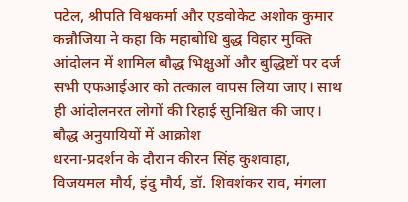पटेल, श्रीपति विश्वकर्मा और एडवोकेट अशोक कुमार कन्नौजिया ने कहा कि महाबोधि बुद्ध विहार मुक्ति आंदोलन में शामिल बौद्ध भिक्षुओं और बुद्धिष्टों पर दर्ज सभी एफआईआर को तत्काल वापस लिया जाए। साथ ही आंदोलनरत लोगों की रिहाई सुनिश्चित की जाए।
बौद्ध अनुयायियों में आक्रोश
धरना-प्रदर्शन के दौरान कीरन सिंह कुशवाहा, विजयमल मौर्य, इंदु मौर्य, डॉ. शिवशंकर राव, मंगला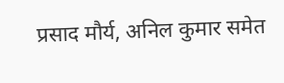प्रसाद मौर्य, अनिल कुमार समेत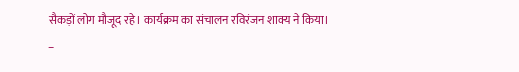सैकड़ों लोग मौजूद रहे। कार्यक्रम का संचालन रविरंजन शाक्य ने किया।
–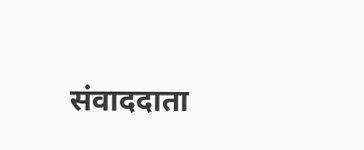संवाददाता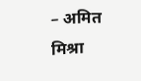– अमित मिश्रा